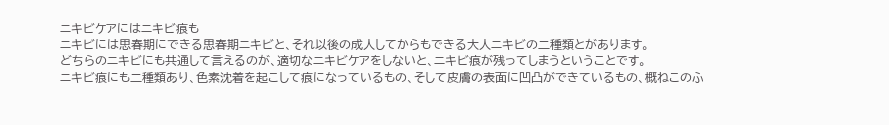ニキビケアにはニキビ痕も
ニキビには思春期にできる思春期ニキビと、それ以後の成人してからもできる大人ニキビの二種類とがあります。
どちらのニキビにも共通して言えるのが、適切なニキビケアをしないと、ニキビ痕が残ってしまうということです。
ニキビ痕にも二種類あり、色素沈着を起こして痕になっているもの、そして皮膚の表面に凹凸ができているもの、概ねこのふ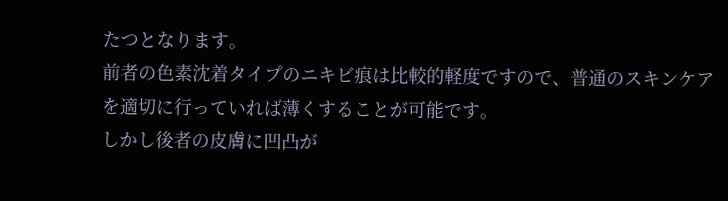たつとなります。
前者の色素沈着タイプのニキビ痕は比較的軽度ですので、普通のスキンケアを適切に行っていれば薄くすることが可能です。
しかし後者の皮膚に凹凸が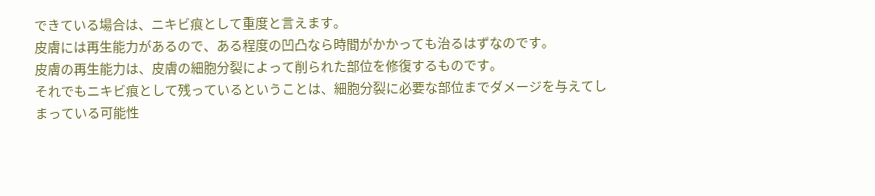できている場合は、ニキビ痕として重度と言えます。
皮膚には再生能力があるので、ある程度の凹凸なら時間がかかっても治るはずなのです。
皮膚の再生能力は、皮膚の細胞分裂によって削られた部位を修復するものです。
それでもニキビ痕として残っているということは、細胞分裂に必要な部位までダメージを与えてしまっている可能性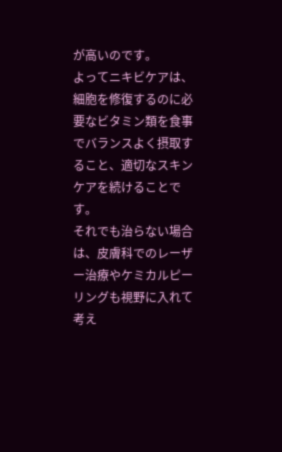が高いのです。
よってニキビケアは、細胞を修復するのに必要なビタミン類を食事でバランスよく摂取すること、適切なスキンケアを続けることです。
それでも治らない場合は、皮膚科でのレーザー治療やケミカルピーリングも視野に入れて考え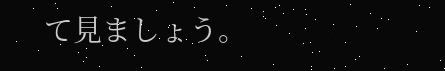て見ましょう。